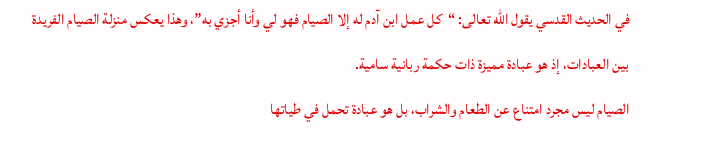في الحديث القدسي يقول الله تعالى: “كل عمل ابن آدم له إلا الصيام فهو لي وأنا أجزي به”، وهذا يعكس منزلة الصيام الفريدة بين العبادات، إذ هو عبادة مميزة ذات حكمة ربانية سامية.
الصيام ليس مجرد امتناع عن الطعام والشراب، بل هو عبادة تحمل في طياتها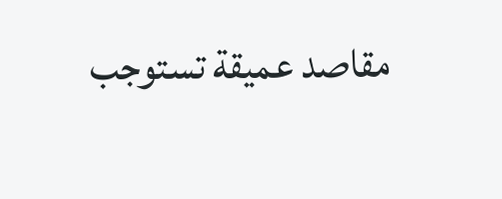مقاصد عميقة تستوجب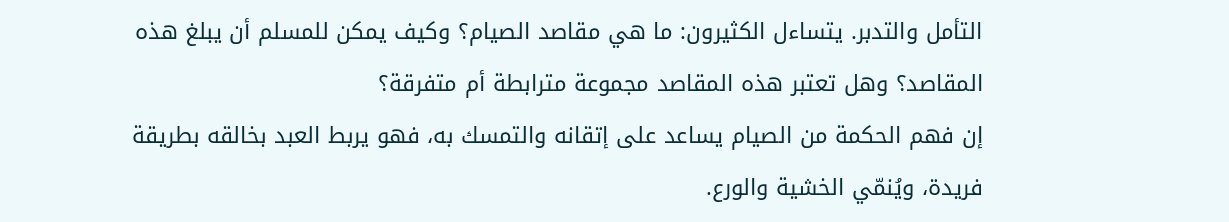التأمل والتدبر. يتساءل الكثيرون: ما هي مقاصد الصيام؟ وكيف يمكن للمسلم أن يبلغ هذه المقاصد؟ وهل تعتبر هذه المقاصد مجموعة مترابطة أم متفرقة؟
إن فهم الحكمة من الصيام يساعد على إتقانه والتمسك به، فهو يربط العبد بخالقه بطريقة فريدة، ويُنمّي الخشية والورع.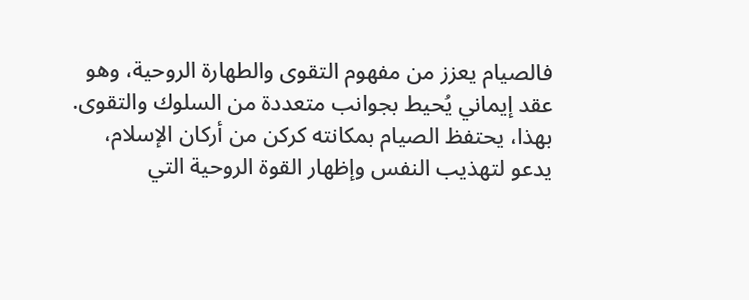فالصيام يعزز من مفهوم التقوى والطهارة الروحية، وهو عقد إيماني يُحيط بجوانب متعددة من السلوك والتقوى.
بهذا، يحتفظ الصيام بمكانته كركن من أركان الإسلام، يدعو لتهذيب النفس وإظهار القوة الروحية التي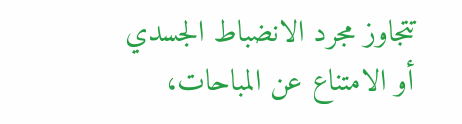تتجاوز مجرد الانضباط الجسدي أو الامتناع عن المباحات،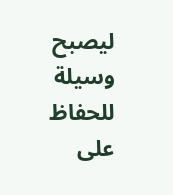ليصبح وسيلة للحفاظ على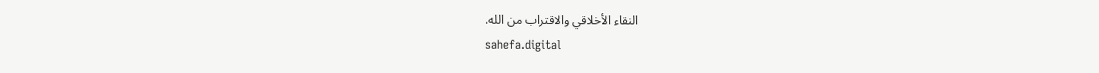النقاء الأخلاقي والاقتراب من الله.
sahefa.digital